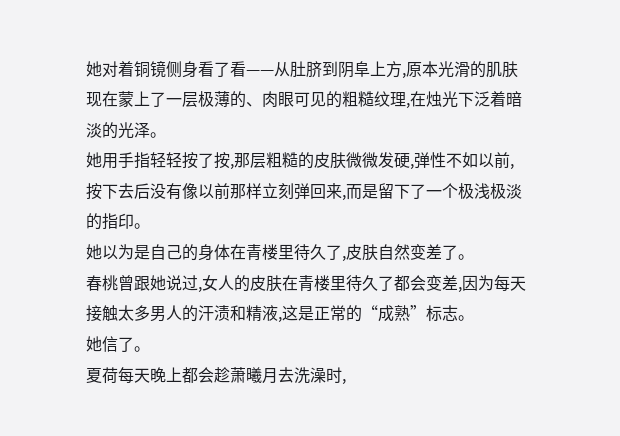她对着铜镜侧身看了看——从肚脐到阴阜上方,原本光滑的肌肤现在蒙上了一层极薄的、肉眼可见的粗糙纹理,在烛光下泛着暗淡的光泽。
她用手指轻轻按了按,那层粗糙的皮肤微微发硬,弹性不如以前,按下去后没有像以前那样立刻弹回来,而是留下了一个极浅极淡的指印。
她以为是自己的身体在青楼里待久了,皮肤自然变差了。
春桃曾跟她说过,女人的皮肤在青楼里待久了都会变差,因为每天接触太多男人的汗渍和精液,这是正常的“成熟”标志。
她信了。
夏荷每天晚上都会趁萧曦月去洗澡时,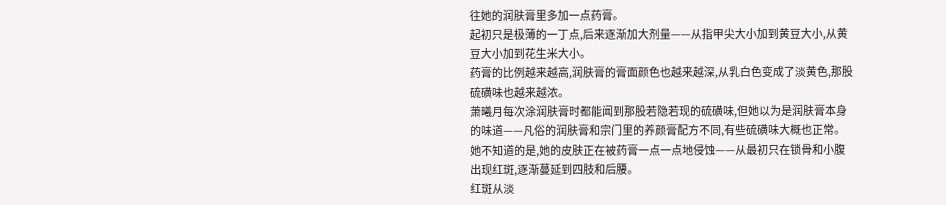往她的润肤膏里多加一点药膏。
起初只是极薄的一丁点,后来逐渐加大剂量——从指甲尖大小加到黄豆大小,从黄豆大小加到花生米大小。
药膏的比例越来越高,润肤膏的膏面颜色也越来越深,从乳白色变成了淡黄色,那股硫磺味也越来越浓。
萧曦月每次涂润肤膏时都能闻到那股若隐若现的硫磺味,但她以为是润肤膏本身的味道——凡俗的润肤膏和宗门里的养颜膏配方不同,有些硫磺味大概也正常。
她不知道的是,她的皮肤正在被药膏一点一点地侵蚀——从最初只在锁骨和小腹出现红斑,逐渐蔓延到四肢和后腰。
红斑从淡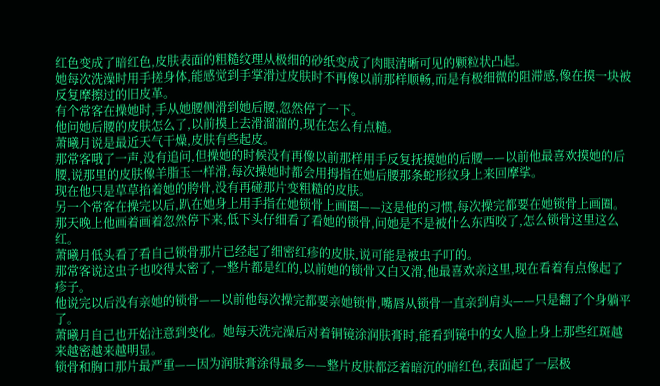红色变成了暗红色,皮肤表面的粗糙纹理从极细的砂纸变成了肉眼清晰可见的颗粒状凸起。
她每次洗澡时用手搓身体,能感觉到手掌滑过皮肤时不再像以前那样顺畅,而是有极细微的阻滞感,像在摸一块被反复摩擦过的旧皮革。
有个常客在操她时,手从她腰侧滑到她后腰,忽然停了一下。
他问她后腰的皮肤怎么了,以前摸上去滑溜溜的,现在怎么有点糙。
萧曦月说是最近天气干燥,皮肤有些起皮。
那常客哦了一声,没有追问,但操她的时候没有再像以前那样用手反复抚摸她的后腰——以前他最喜欢摸她的后腰,说那里的皮肤像羊脂玉一样滑,每次操她时都会用拇指在她后腰那条蛇形纹身上来回摩挲。
现在他只是草草掐着她的胯骨,没有再碰那片变粗糙的皮肤。
另一个常客在操完以后,趴在她身上用手指在她锁骨上画圈——这是他的习惯,每次操完都要在她锁骨上画圈。
那天晚上他画着画着忽然停下来,低下头仔细看了看她的锁骨,问她是不是被什么东西咬了,怎么锁骨这里这么红。
萧曦月低头看了看自己锁骨那片已经起了细密红疹的皮肤,说可能是被虫子叮的。
那常客说这虫子也咬得太密了,一整片都是红的,以前她的锁骨又白又滑,他最喜欢亲这里,现在看着有点像起了疹子。
他说完以后没有亲她的锁骨——以前他每次操完都要亲她锁骨,嘴唇从锁骨一直亲到肩头——只是翻了个身躺平了。
萧曦月自己也开始注意到变化。她每天洗完澡后对着铜镜涂润肤膏时,能看到镜中的女人脸上身上那些红斑越来越密越来越明显。
锁骨和胸口那片最严重——因为润肤膏涂得最多——整片皮肤都泛着暗沉的暗红色,表面起了一层极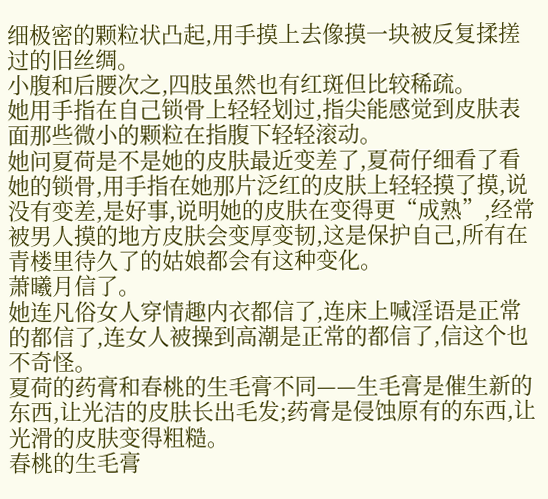细极密的颗粒状凸起,用手摸上去像摸一块被反复揉搓过的旧丝绸。
小腹和后腰次之,四肢虽然也有红斑但比较稀疏。
她用手指在自己锁骨上轻轻划过,指尖能感觉到皮肤表面那些微小的颗粒在指腹下轻轻滚动。
她问夏荷是不是她的皮肤最近变差了,夏荷仔细看了看她的锁骨,用手指在她那片泛红的皮肤上轻轻摸了摸,说没有变差,是好事,说明她的皮肤在变得更“成熟”,经常被男人摸的地方皮肤会变厚变韧,这是保护自己,所有在青楼里待久了的姑娘都会有这种变化。
萧曦月信了。
她连凡俗女人穿情趣内衣都信了,连床上喊淫语是正常的都信了,连女人被操到高潮是正常的都信了,信这个也不奇怪。
夏荷的药膏和春桃的生毛膏不同——生毛膏是催生新的东西,让光洁的皮肤长出毛发;药膏是侵蚀原有的东西,让光滑的皮肤变得粗糙。
春桃的生毛膏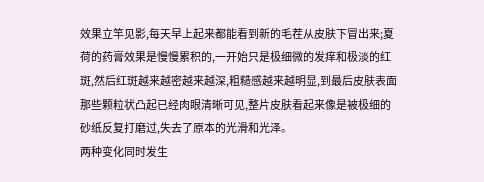效果立竿见影,每天早上起来都能看到新的毛茬从皮肤下冒出来;夏荷的药膏效果是慢慢累积的,一开始只是极细微的发痒和极淡的红斑,然后红斑越来越密越来越深,粗糙感越来越明显,到最后皮肤表面那些颗粒状凸起已经肉眼清晰可见,整片皮肤看起来像是被极细的砂纸反复打磨过,失去了原本的光滑和光泽。
两种变化同时发生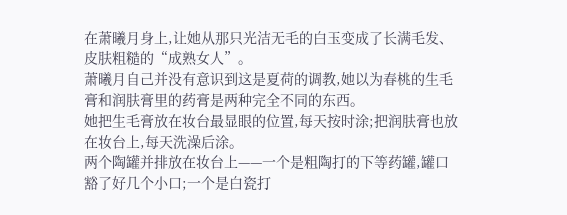在萧曦月身上,让她从那只光洁无毛的白玉变成了长满毛发、皮肤粗糙的“成熟女人”。
萧曦月自己并没有意识到这是夏荷的调教,她以为春桃的生毛膏和润肤膏里的药膏是两种完全不同的东西。
她把生毛膏放在妆台最显眼的位置,每天按时涂;把润肤膏也放在妆台上,每天洗澡后涂。
两个陶罐并排放在妆台上——一个是粗陶打的下等药罐,罐口豁了好几个小口;一个是白瓷打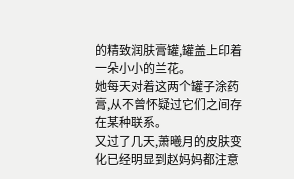的精致润肤膏罐,罐盖上印着一朵小小的兰花。
她每天对着这两个罐子涂药膏,从不曾怀疑过它们之间存在某种联系。
又过了几天,萧曦月的皮肤变化已经明显到赵妈妈都注意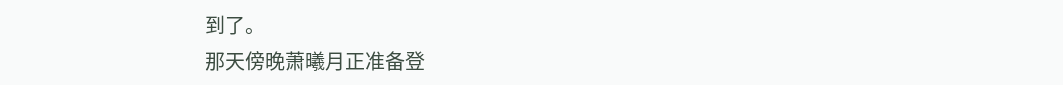到了。
那天傍晚萧曦月正准备登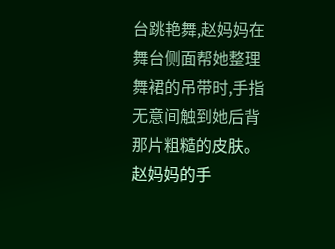台跳艳舞,赵妈妈在舞台侧面帮她整理舞裙的吊带时,手指无意间触到她后背那片粗糙的皮肤。
赵妈妈的手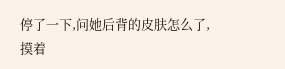停了一下,问她后背的皮肤怎么了,摸着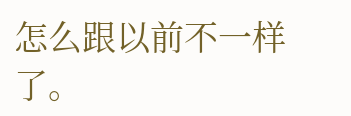怎么跟以前不一样了。